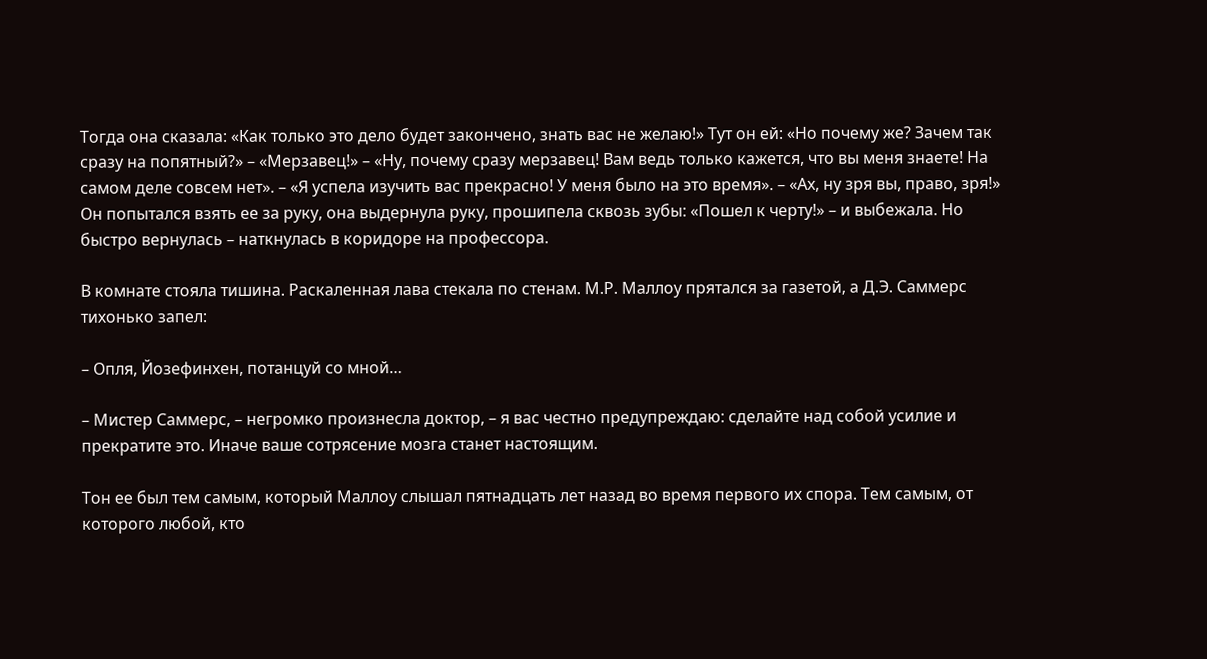Тогда она сказала: «Как только это дело будет закончено, знать вас не желаю!» Тут он ей: «Но почему же? Зачем так сразу на попятный?» – «Мерзавец!» – «Ну, почему сразу мерзавец! Вам ведь только кажется, что вы меня знаете! На самом деле совсем нет». – «Я успела изучить вас прекрасно! У меня было на это время». – «Ах, ну зря вы, право, зря!» Он попытался взять ее за руку, она выдернула руку, прошипела сквозь зубы: «Пошел к черту!» – и выбежала. Но быстро вернулась – наткнулась в коридоре на профессора.

В комнате стояла тишина. Раскаленная лава стекала по стенам. М.Р. Маллоу прятался за газетой, а Д.Э. Саммерс тихонько запел:

– Опля, Йозефинхен, потанцуй со мной…

– Мистер Саммерс, – негромко произнесла доктор, – я вас честно предупреждаю: сделайте над собой усилие и прекратите это. Иначе ваше сотрясение мозга станет настоящим.

Тон ее был тем самым, который Маллоу слышал пятнадцать лет назад во время первого их спора. Тем самым, от которого любой, кто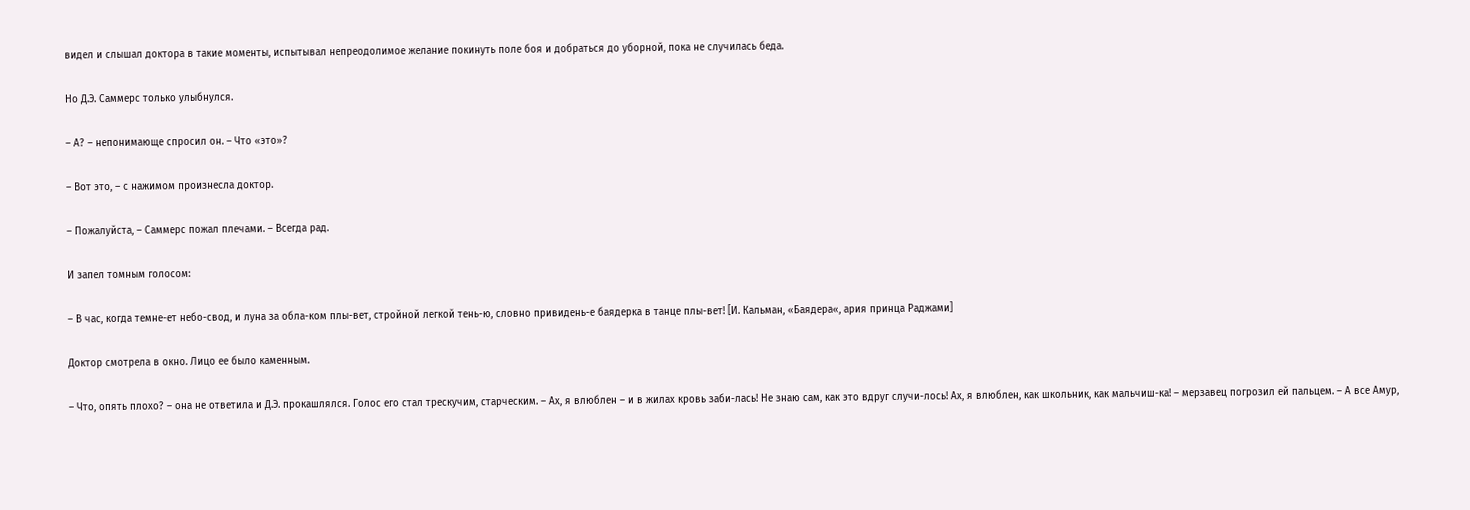видел и слышал доктора в такие моменты, испытывал непреодолимое желание покинуть поле боя и добраться до уборной, пока не случилась беда.

Но Д.Э. Саммерс только улыбнулся.

– А? – непонимающе спросил он. – Что «это»?

– Вот это, – с нажимом произнесла доктор.

– Пожалуйста, – Саммерс пожал плечами. – Всегда рад.

И запел томным голосом:

– В час, когда темне-ет небо-свод, и луна за обла-ком плы-вет, стройной легкой тень-ю, словно привидень-е баядерка в танце плы-вет! [И. Кальман, «Баядера«, ария принца Раджами]

Доктор смотрела в окно. Лицо ее было каменным.

– Что, опять плохо? – она не ответила и Д.Э. прокашлялся. Голос его стал трескучим, старческим. – Ах, я влюблен – и в жилах кровь заби-лась! Не знаю сам, как это вдруг случи-лось! Ах, я влюблен, как школьник, как мальчиш-ка! – мерзавец погрозил ей пальцем. – А все Амур,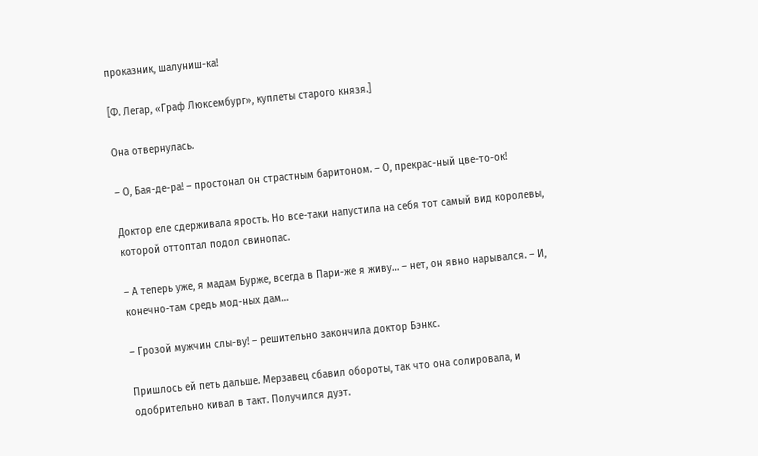проказник, шалуниш-ка!

[Ф. Легар, «Граф Люксембург», куплеты старого князя.]

Она отвернулась.

– О, Бая-де-ра! – простонал он страстным баритоном. – О, прекрас-ный цве-то-ок!

Доктор еле сдерживала ярость. Но все-таки напустила на себя тот самый вид королевы, которой оттоптал подол свинопас.

– А теперь уже, я мадам Бурже, всегда в Пари-же я живу… – нет, он явно нарывался. – И, конечно-там средь мод-ных дам…

– Грозой мужчин слы-ву! – решительно закончила доктор Бэнкс.

Пришлось ей петь дальше. Мерзавец сбавил обороты, так что она солировала, и одобрительно кивал в такт. Получился дуэт.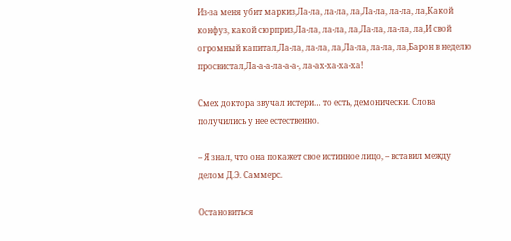Из-за меня убит маркиз,Ла-ла, ла-ла, ла,Ла-ла, ла-ла, ла,Какой конфуз, какой сюрприз,Ла-ла, ла-ла, ла,Ла-ла, ла-ла, ла,И свой огромный капитал,Ла-ла, ла-ла, ла,Ла-ла, ла-ла, ла,Барон в неделю просвистал,Ла-а-а-ла-а-а-, ла-ах-ха-ха-ха!

Смех доктора звучал истери… то есть, демонически. Слова получились у нее естественно.

– Я знал, что она покажет свое истинное лицо, – вставил между делом Д.Э. Саммерс.

Остановиться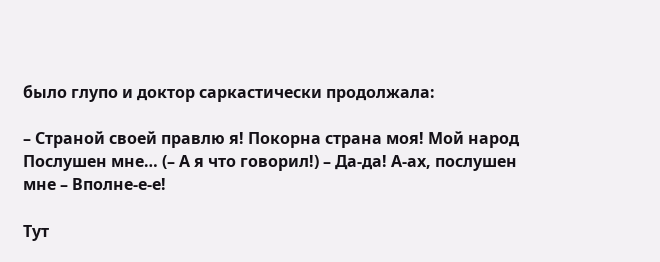было глупо и доктор саркастически продолжала:

– Страной своей правлю я! Покорна страна моя! Мой народ Послушен мне… (– А я что говорил!) – Да-да! А-ах, послушен мне – Вполне-е-е!

Тут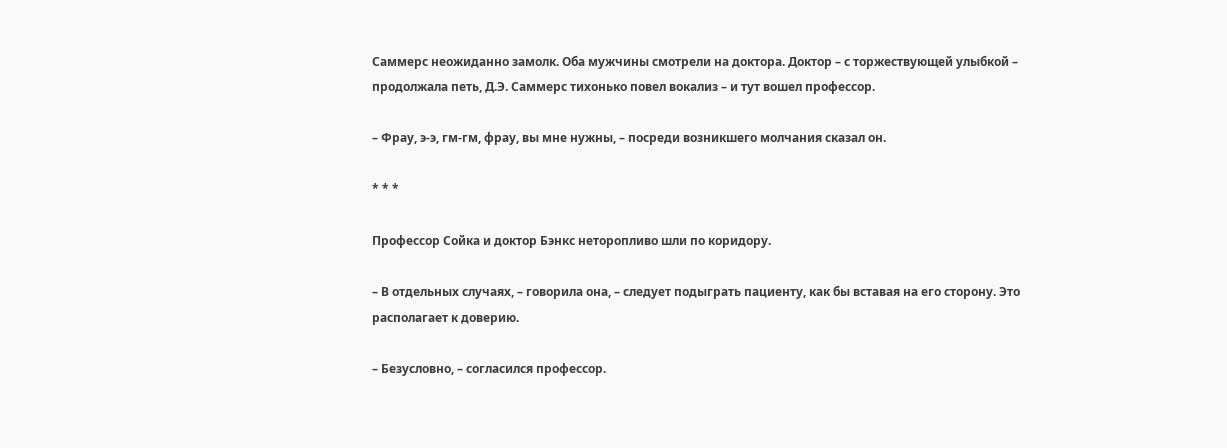Саммерс неожиданно замолк. Оба мужчины смотрели на доктора. Доктор – с торжествующей улыбкой – продолжала петь, Д.Э. Саммерс тихонько повел вокализ – и тут вошел профессор.

– Фрау, э-э, гм-гм, фрау, вы мне нужны, – посреди возникшего молчания сказал он.

* * *

Профессор Сойка и доктор Бэнкс неторопливо шли по коридору.

– В отдельных случаях, – говорила она, – следует подыграть пациенту, как бы вставая на его сторону. Это располагает к доверию.

– Безусловно, – согласился профессор.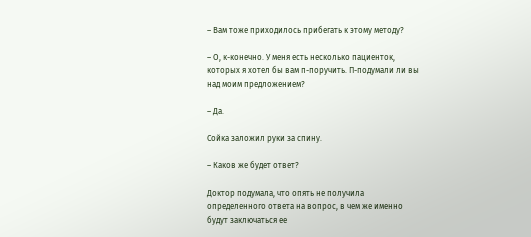– Вам тоже приходилось прибегать к этому методу?

– О, к-конечно. У меня есть несколько пациенток, которых я хотел бы вам п-поручить. П-подумали ли вы над моим предложением?

– Да.

Сойка заложил руки за спину.

– Каков же будет ответ?

Доктор подумала, что опять не получила определенного ответа на вопрос, в чем же именно будут заключаться ее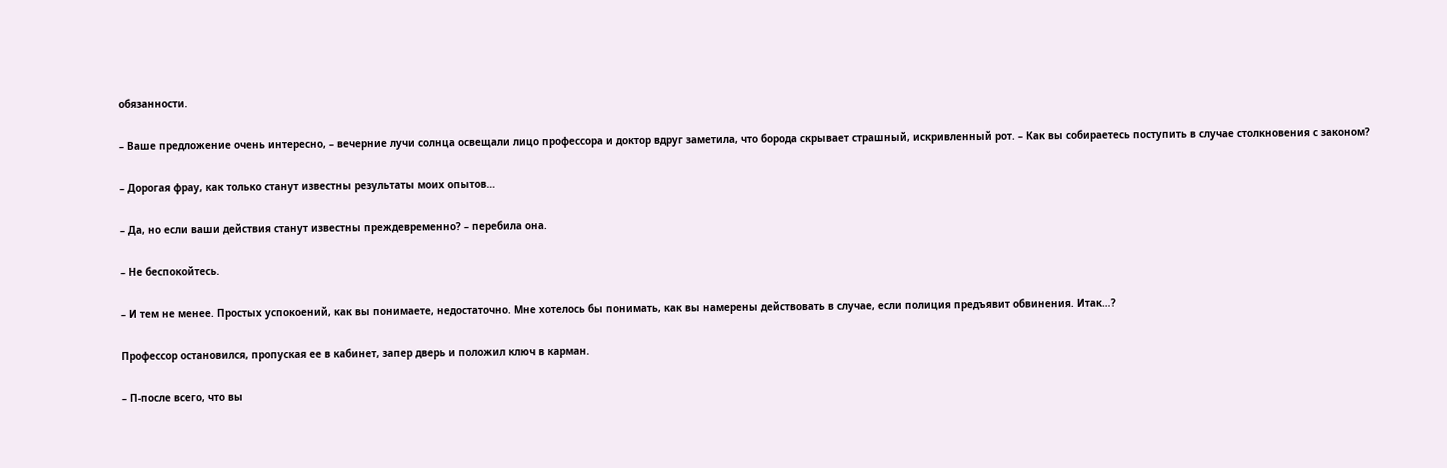обязанности.

– Ваше предложение очень интересно, – вечерние лучи солнца освещали лицо профессора и доктор вдруг заметила, что борода скрывает страшный, искривленный рот. – Как вы собираетесь поступить в случае столкновения с законом?

– Дорогая фрау, как только станут известны результаты моих опытов…

– Да, но если ваши действия станут известны преждевременно? – перебила она.

– Не беспокойтесь.

– И тем не менее. Простых успокоений, как вы понимаете, недостаточно. Мне хотелось бы понимать, как вы намерены действовать в случае, если полиция предъявит обвинения. Итак…?

Профессор остановился, пропуская ее в кабинет, запер дверь и положил ключ в карман.

– П-после всего, что вы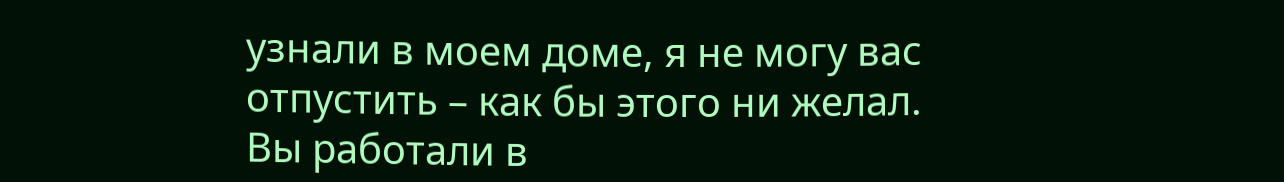узнали в моем доме, я не могу вас отпустить – как бы этого ни желал. Вы работали в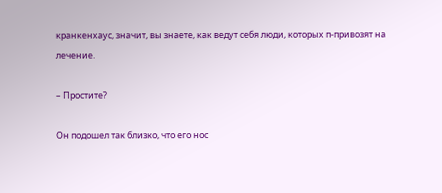кранкенхаус, значит, вы знаете, как ведут себя люди, которых п-привозят на лечение.

– Простите?

Он подошел так близко, что его нос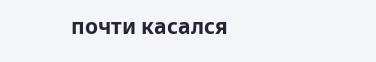почти касался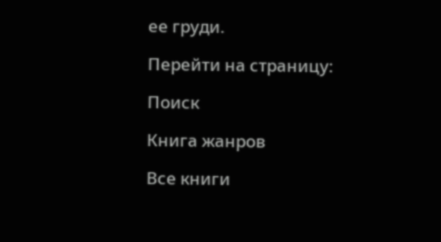ее груди.

Перейти на страницу:

Поиск

Книга жанров

Все книги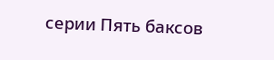серии Пять баксов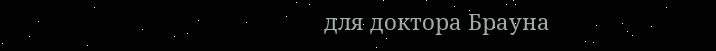для доктора Брауна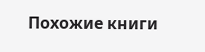Похожие книги